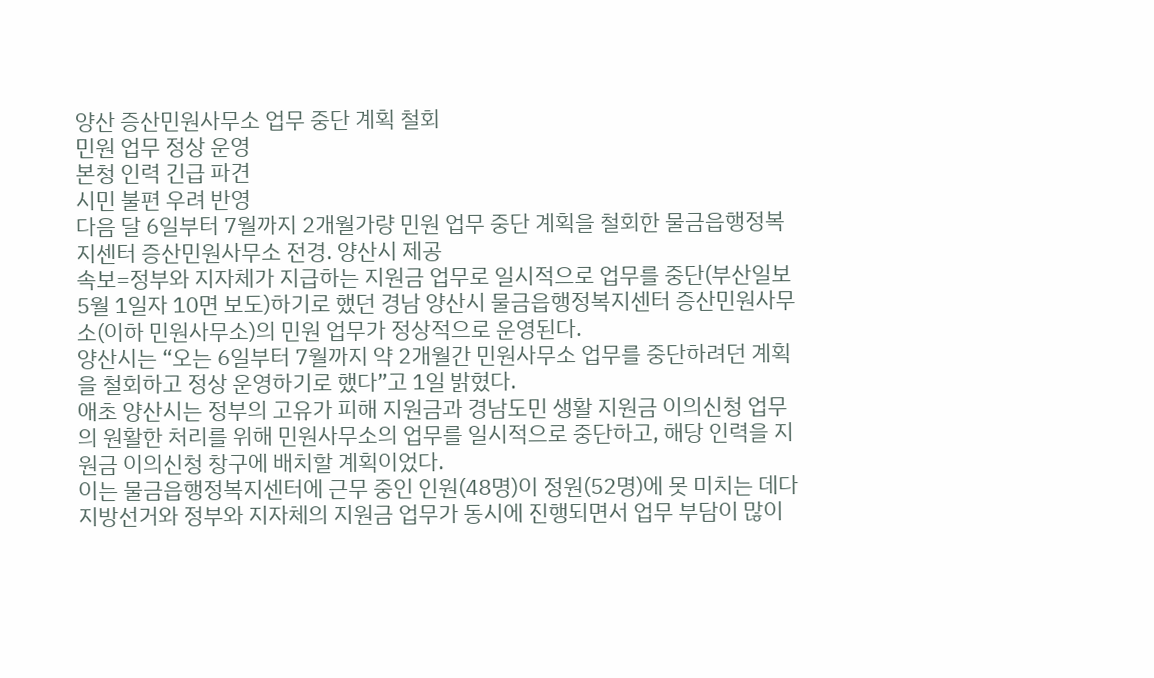양산 증산민원사무소 업무 중단 계획 철회
민원 업무 정상 운영
본청 인력 긴급 파견
시민 불편 우려 반영
다음 달 6일부터 7월까지 2개월가량 민원 업무 중단 계획을 철회한 물금읍행정복지센터 증산민원사무소 전경. 양산시 제공
속보=정부와 지자체가 지급하는 지원금 업무로 일시적으로 업무를 중단(부산일보 5월 1일자 10면 보도)하기로 했던 경남 양산시 물금읍행정복지센터 증산민원사무소(이하 민원사무소)의 민원 업무가 정상적으로 운영된다.
양산시는 “오는 6일부터 7월까지 약 2개월간 민원사무소 업무를 중단하려던 계획을 철회하고 정상 운영하기로 했다”고 1일 밝혔다.
애초 양산시는 정부의 고유가 피해 지원금과 경남도민 생활 지원금 이의신청 업무의 원활한 처리를 위해 민원사무소의 업무를 일시적으로 중단하고, 해당 인력을 지원금 이의신청 창구에 배치할 계획이었다.
이는 물금읍행정복지센터에 근무 중인 인원(48명)이 정원(52명)에 못 미치는 데다 지방선거와 정부와 지자체의 지원금 업무가 동시에 진행되면서 업무 부담이 많이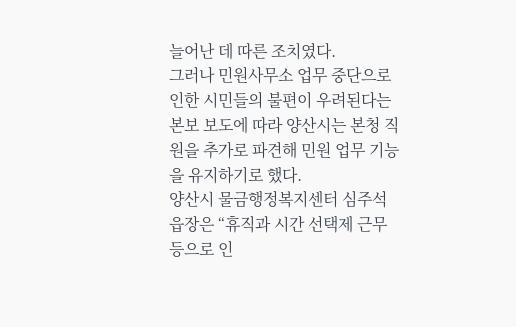늘어난 데 따른 조치였다.
그러나 민원사무소 업무 중단으로 인한 시민들의 불편이 우려된다는 본보 보도에 따라 양산시는 본청 직원을 추가로 파견해 민원 업무 기능을 유지하기로 했다.
양산시 물금행정복지센터 심주석 읍장은 “휴직과 시간 선택제 근무 등으로 인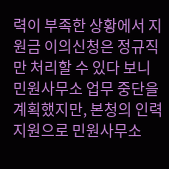력이 부족한 상황에서 지원금 이의신청은 정규직만 처리할 수 있다 보니 민원사무소 업무 중단을 계획했지만, 본청의 인력 지원으로 민원사무소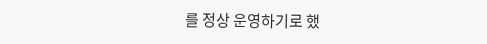를 정상 운영하기로 했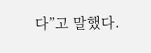다”고 말했다.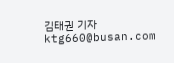김태권 기자 ktg660@busan.com